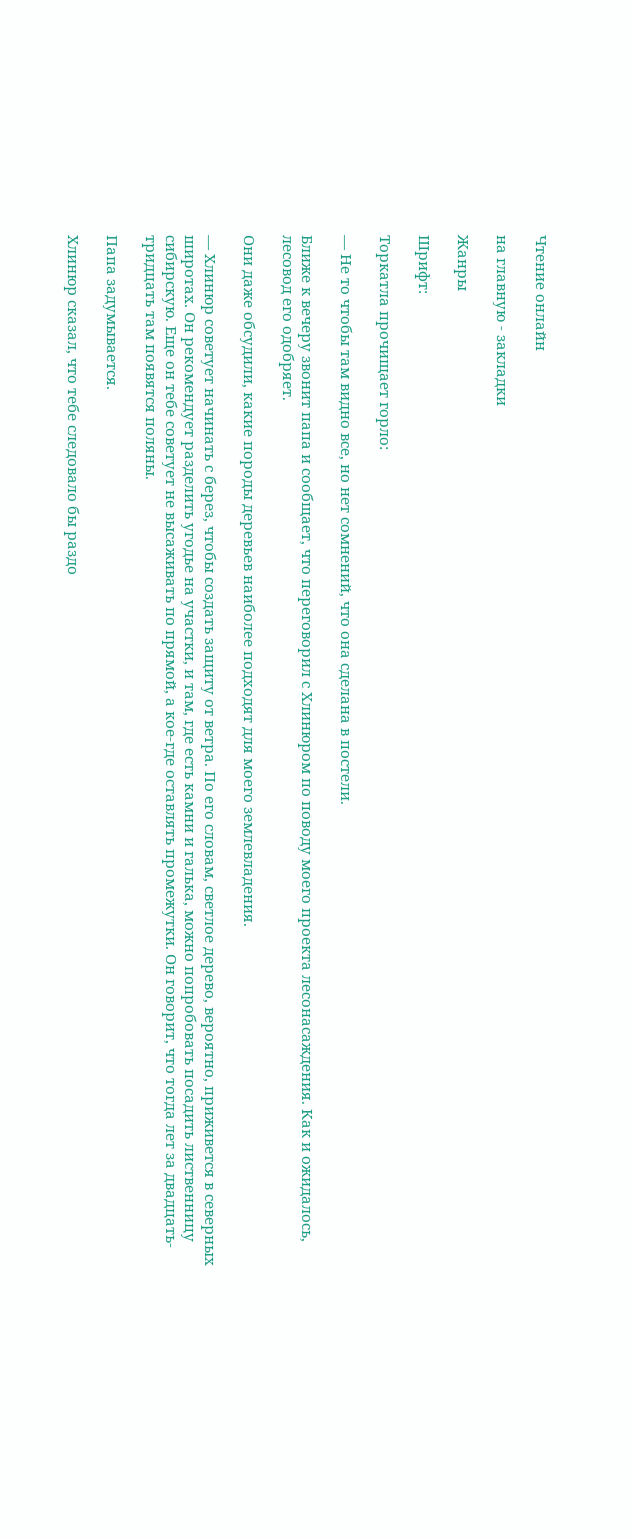Чтение онлайн

на главную - закладки

Жанры

Шрифт:

Торкатла прочищает горло:

— Не то чтобы там видно все, но нет сомнений, что она сделана в постели.

Ближе к вечеру звонит папа и сообщает, что переговорил с Хлинюром по поводу моего проекта лесонасаждения. Как и ожидалось, лесовод его одобряет.

Они даже обсудили, какие породы деревьев наиболее подходят для моего землевладения.

— Хлинюр советует начинать с берез, чтобы создать защиту от ветра. По его словам, светлое дерево, вероятно, приживется в северных широтах. Он рекомендует разделить угодье на участки, и там, где есть камни и галька, можно попробовать посадить лиственницу сибирскую. Еще он тебе советует не высаживать по прямой, а кое-где оставлять промежутки. Он говорит, что тогда лет за двадцать-тридцать там появятся поляны.

Папа задумывается.

Хлинюр сказал, что тебе следовало бы раздо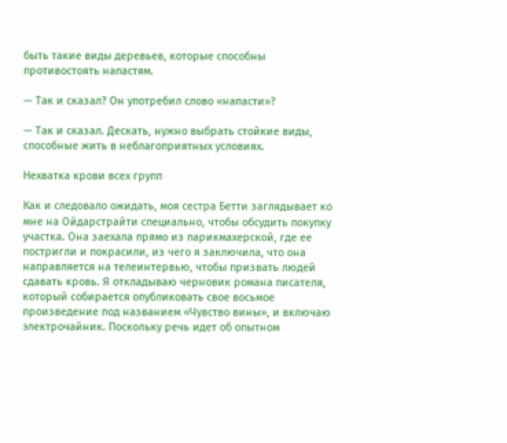быть такие виды деревьев, которые способны противостоять напастям.

— Так и сказал? Он употребил слово «напасти»?

— Так и сказал. Дескать, нужно выбрать стойкие виды, способные жить в неблагоприятных условиях.

Нехватка крови всех групп

Как и следовало ожидать, моя сестра Бетти заглядывает ко мне на Ойдарстрайти специально, чтобы обсудить покупку участка. Она заехала прямо из парикмахерской, где ее постригли и покрасили, из чего я заключила, что она направляется на телеинтервью, чтобы призвать людей сдавать кровь. Я откладываю черновик романа писателя, который собирается опубликовать свое восьмое произведение под названием «Чувство вины», и включаю электрочайник. Поскольку речь идет об опытном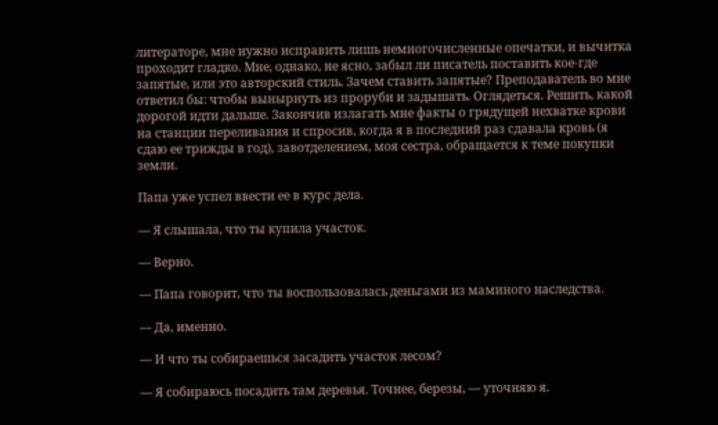литераторе, мне нужно исправить лишь немногочисленные опечатки, и вычитка проходит гладко. Мне, однако, не ясно, забыл ли писатель поставить кое-где запятые, или это авторский стиль. Зачем ставить запятые? Преподаватель во мне ответил бы: чтобы вынырнуть из проруби и задышать. Оглядеться. Решить, какой дорогой идти дальше. Закончив излагать мне факты о грядущей нехватке крови на станции переливания и спросив, когда я в последний раз сдавала кровь (я сдаю ее трижды в год), завотделением, моя сестра, обращается к теме покупки земли.

Папа уже успел ввести ее в курс дела.

— Я слышала, что ты купила участок.

— Верно.

— Папа говорит, что ты воспользовалась деньгами из маминого наследства.

— Да, именно.

— И что ты собираешься засадить участок лесом?

— Я собираюсь посадить там деревья. Точнее, березы, — уточняю я.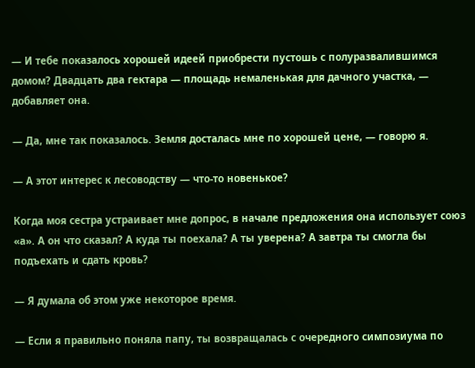— И тебе показалось хорошей идеей приобрести пустошь с полуразвалившимся домом? Двадцать два гектара — площадь немаленькая для дачного участка, — добавляет она.

— Да, мне так показалось. Земля досталась мне по хорошей цене, — говорю я.

— А этот интерес к лесоводству — что-то новенькое?

Когда моя сестра устраивает мне допрос, в начале предложения она использует союз «а». А он что сказал? А куда ты поехала? А ты уверена? А завтра ты смогла бы подъехать и сдать кровь?

— Я думала об этом уже некоторое время.

— Если я правильно поняла папу, ты возвращалась с очередного симпозиума по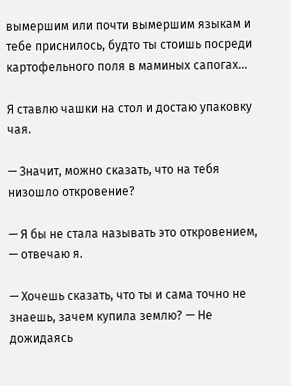вымершим или почти вымершим языкам и тебе приснилось, будто ты стоишь посреди картофельного поля в маминых сапогах…

Я ставлю чашки на стол и достаю упаковку чая.

— Значит, можно сказать, что на тебя низошло откровение?

— Я бы не стала называть это откровением, — отвечаю я.

— Хочешь сказать, что ты и сама точно не знаешь, зачем купила землю? — Не дожидаясь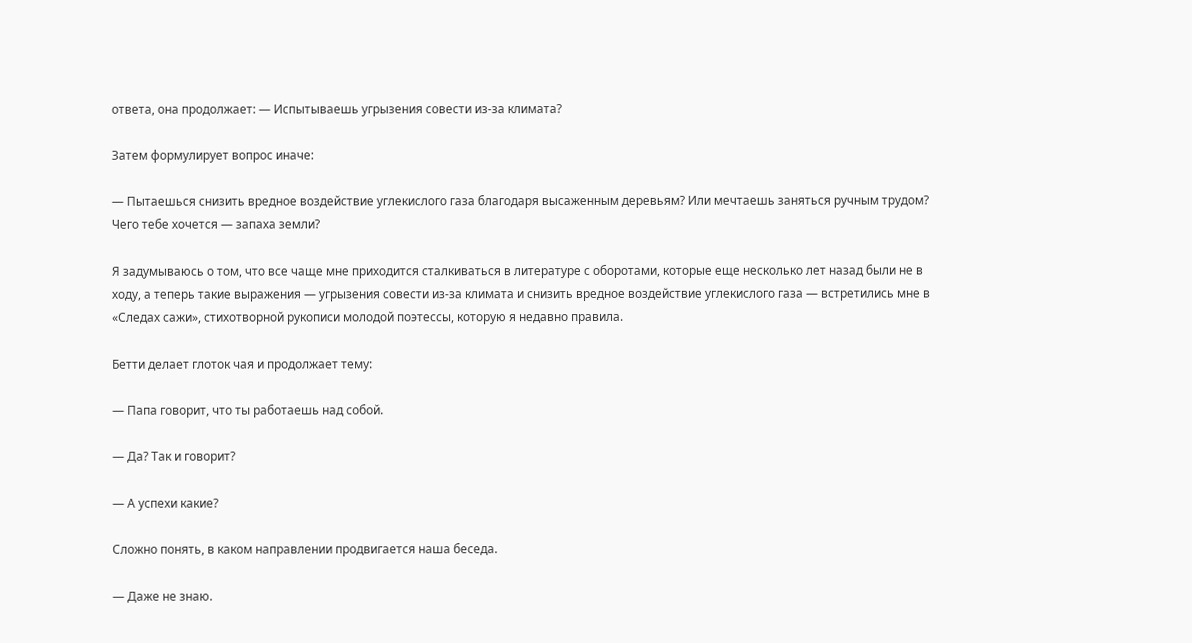ответа, она продолжает: — Испытываешь угрызения совести из-за климата?

Затем формулирует вопрос иначе:

— Пытаешься снизить вредное воздействие углекислого газа благодаря высаженным деревьям? Или мечтаешь заняться ручным трудом? Чего тебе хочется — запаха земли?

Я задумываюсь о том, что все чаще мне приходится сталкиваться в литературе с оборотами, которые еще несколько лет назад были не в ходу, а теперь такие выражения — угрызения совести из-за климата и снизить вредное воздействие углекислого газа — встретились мне в «Следах сажи», стихотворной рукописи молодой поэтессы, которую я недавно правила.

Бетти делает глоток чая и продолжает тему:

— Папа говорит, что ты работаешь над собой.

— Да? Так и говорит?

— А успехи какие?

Сложно понять, в каком направлении продвигается наша беседа.

— Даже не знаю.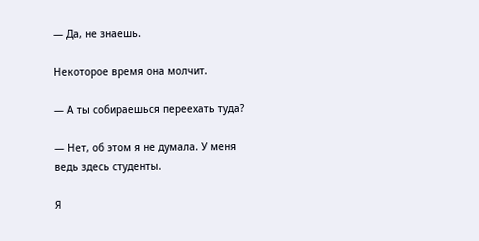— Да, не знаешь.

Некоторое время она молчит.

— А ты собираешься переехать туда?

— Нет, об этом я не думала. У меня ведь здесь студенты.

Я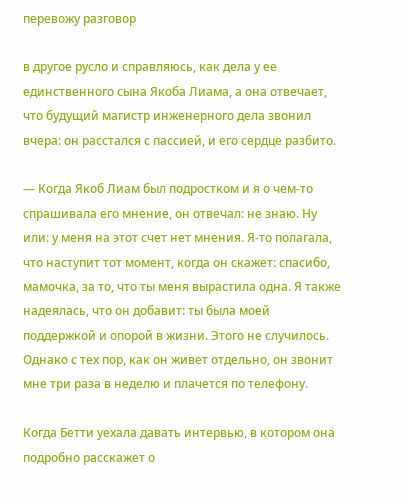перевожу разговор

в другое русло и справляюсь, как дела у ее единственного сына Якоба Лиама, а она отвечает, что будущий магистр инженерного дела звонил вчера: он расстался с пассией, и его сердце разбито.

— Когда Якоб Лиам был подростком и я о чем-то спрашивала его мнение, он отвечал: не знаю. Ну или: у меня на этот счет нет мнения. Я-то полагала, что наступит тот момент, когда он скажет: спасибо, мамочка, за то, что ты меня вырастила одна. Я также надеялась, что он добавит: ты была моей поддержкой и опорой в жизни. Этого не случилось. Однако с тех пор, как он живет отдельно, он звонит мне три раза в неделю и плачется по телефону.

Когда Бетти уехала давать интервью, в котором она подробно расскажет о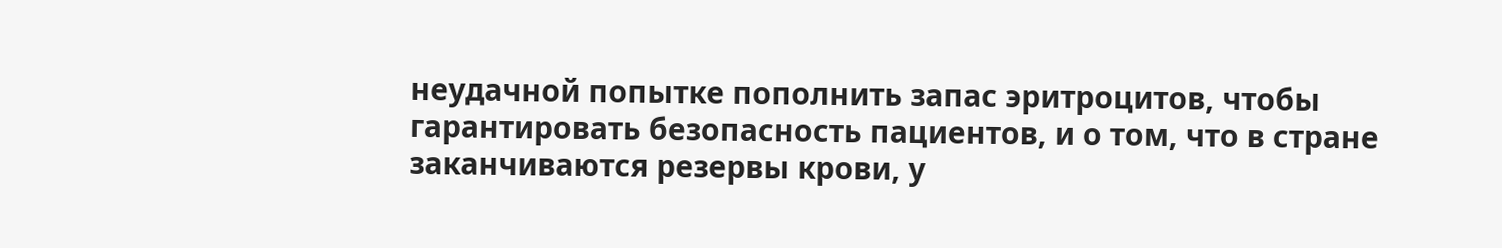неудачной попытке пополнить запас эритроцитов, чтобы гарантировать безопасность пациентов, и о том, что в стране заканчиваются резервы крови, у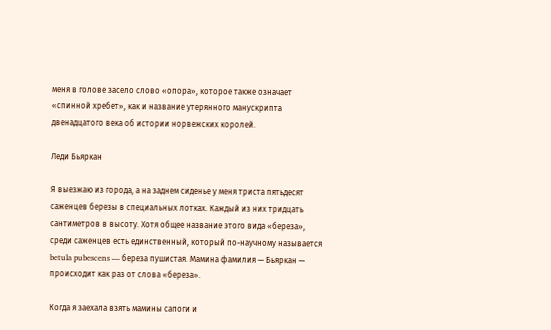меня в голове засело слово «опора», которое также означает «спинной хребет», как и название утерянного манускрипта двенадцатого века об истории норвежских королей.

Леди Бьяркан

Я выезжаю из города, а на заднем сиденье у меня триста пятьдесят саженцев березы в специальных лотках. Каждый из них тридцать сантиметров в высоту. Хотя общее название этого вида «береза», среди саженцев есть единственный, который по-научному называется betula pubescens — береза пушистая. Мамина фамилия — Бьяркан — происходит как раз от слова «береза».

Когда я заехала взять мамины сапоги и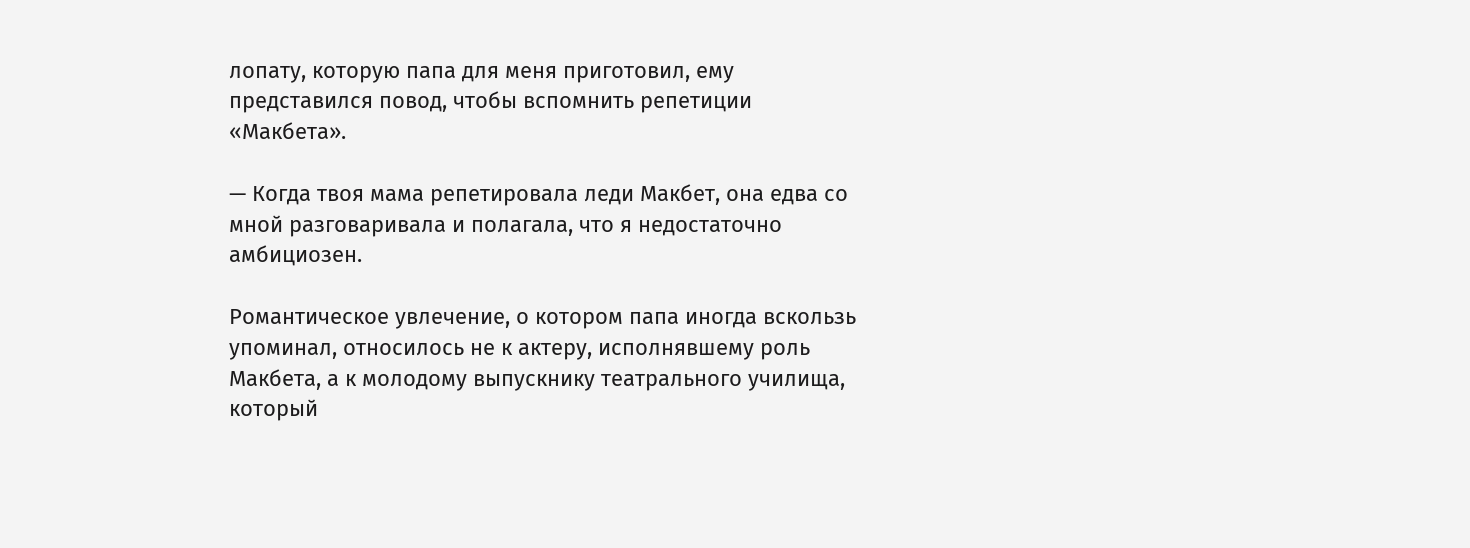лопату, которую папа для меня приготовил, ему представился повод, чтобы вспомнить репетиции «Макбета».

— Когда твоя мама репетировала леди Макбет, она едва со мной разговаривала и полагала, что я недостаточно амбициозен.

Романтическое увлечение, о котором папа иногда вскользь упоминал, относилось не к актеру, исполнявшему роль Макбета, а к молодому выпускнику театрального училища, который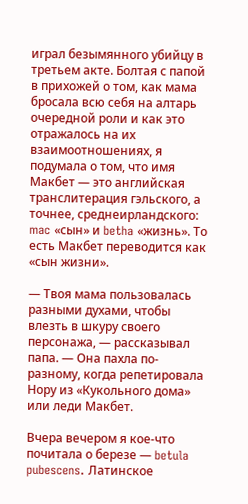играл безымянного убийцу в третьем акте. Болтая с папой в прихожей о том, как мама бросала всю себя на алтарь очередной роли и как это отражалось на их взаимоотношениях, я подумала о том, что имя Макбет — это английская транслитерация гэльского, а точнее, среднеирландского: mac «сын» и betha «жизнь». То есть Макбет переводится как «сын жизни».

— Твоя мама пользовалась разными духами, чтобы влезть в шкуру своего персонажа, — рассказывал папа. — Она пахла по-разному, когда репетировала Нору из «Кукольного дома» или леди Макбет.

Вчера вечером я кое-что почитала о березе — betula pubescens. Латинское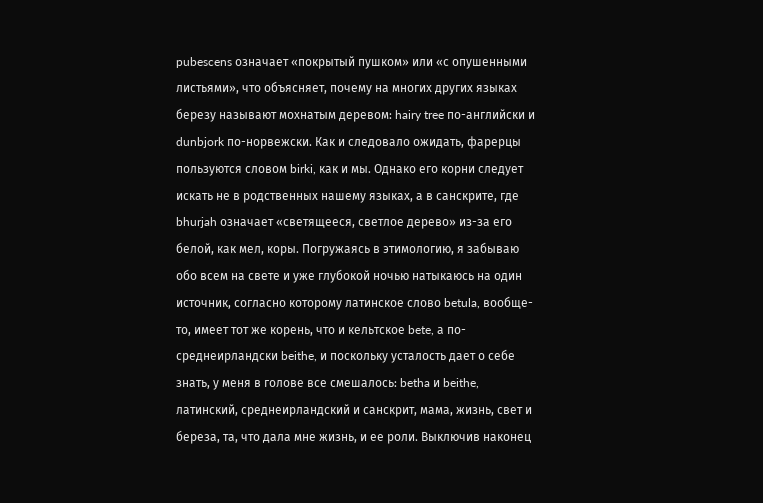pubescens означает «покрытый пушком» или «с опушенными листьями», что объясняет, почему на многих других языках березу называют мохнатым деревом: hairy tree по-английски и dunbjork по-норвежски. Как и следовало ожидать, фарерцы пользуются словом birki, как и мы. Однако его корни следует искать не в родственных нашему языках, а в санскрите, где bhurjah означает «светящееся, светлое дерево» из-за его белой, как мел, коры. Погружаясь в этимологию, я забываю обо всем на свете и уже глубокой ночью натыкаюсь на один источник, согласно которому латинское слово betula, вообще-то, имеет тот же корень, что и кельтское bete, а по-среднеирландски beithe, и поскольку усталость дает о себе знать, у меня в голове все смешалось: betha и beithe, латинский, среднеирландский и санскрит, мама, жизнь, свет и береза, та, что дала мне жизнь, и ее роли. Выключив наконец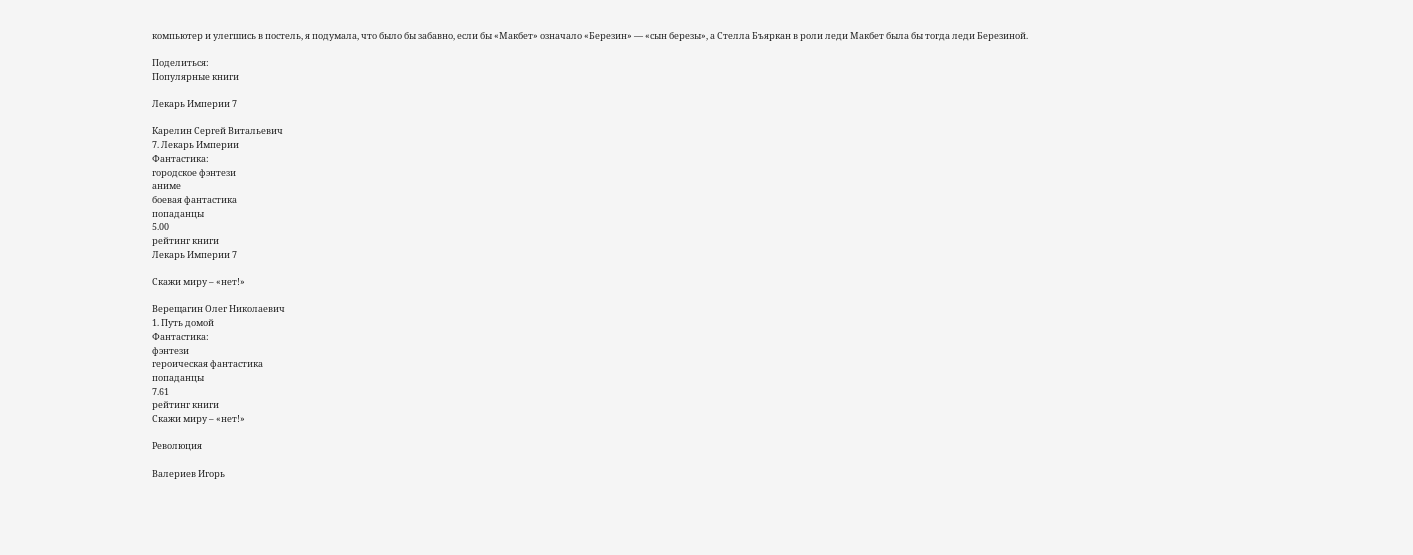компьютер и улегшись в постель, я подумала, что было бы забавно, если бы «Макбет» означало «Березин» — «сын березы», а Стелла Бъяркан в роли леди Макбет была бы тогда леди Березиной.

Поделиться:
Популярные книги

Лекарь Империи 7

Карелин Сергей Витальевич
7. Лекарь Империи
Фантастика:
городское фэнтези
аниме
боевая фантастика
попаданцы
5.00
рейтинг книги
Лекарь Империи 7

Скажи миру – «нет!»

Верещагин Олег Николаевич
1. Путь домой
Фантастика:
фэнтези
героическая фантастика
попаданцы
7.61
рейтинг книги
Скажи миру – «нет!»

Революция

Валериев Игорь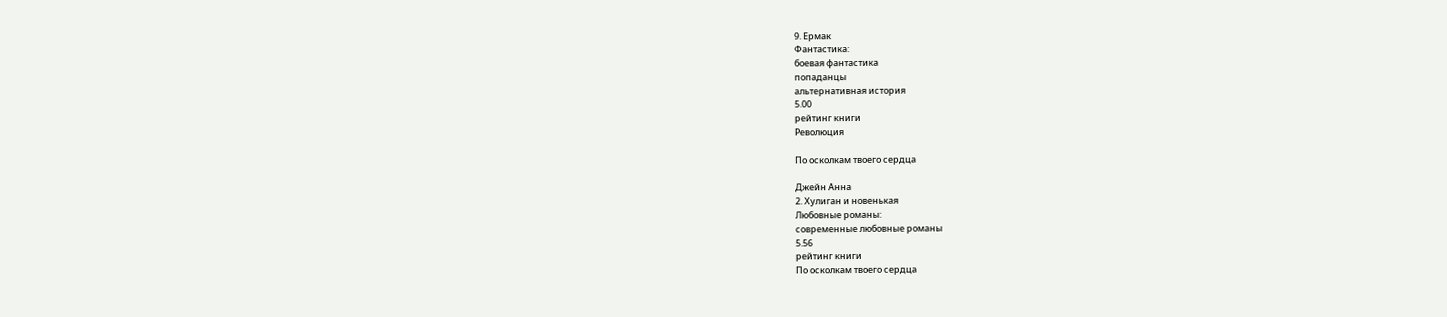9. Ермак
Фантастика:
боевая фантастика
попаданцы
альтернативная история
5.00
рейтинг книги
Революция

По осколкам твоего сердца

Джейн Анна
2. Хулиган и новенькая
Любовные романы:
современные любовные романы
5.56
рейтинг книги
По осколкам твоего сердца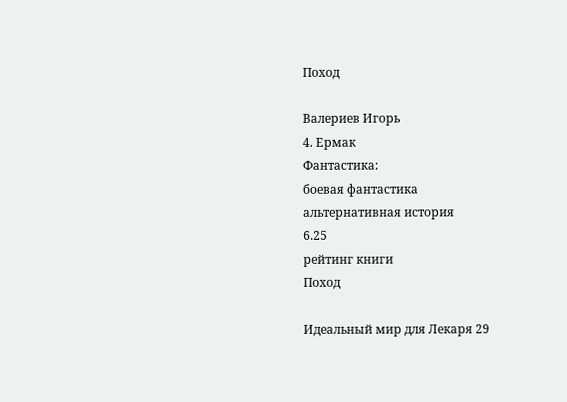Поход

Валериев Игорь
4. Ермак
Фантастика:
боевая фантастика
альтернативная история
6.25
рейтинг книги
Поход

Идеальный мир для Лекаря 29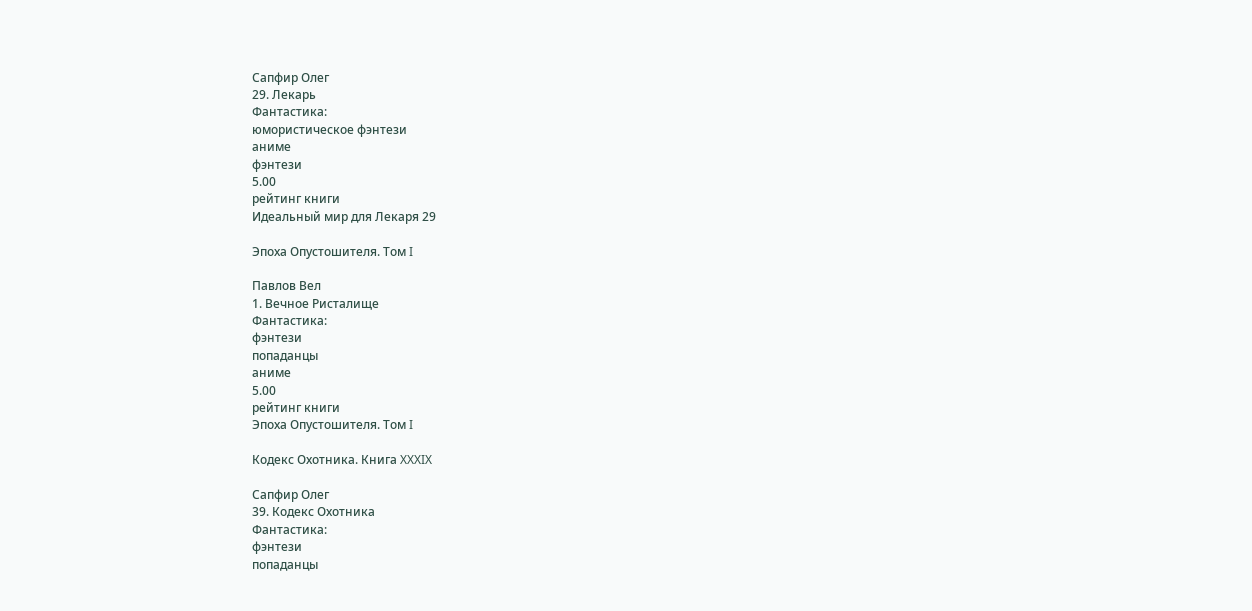Сапфир Олег
29. Лекарь
Фантастика:
юмористическое фэнтези
аниме
фэнтези
5.00
рейтинг книги
Идеальный мир для Лекаря 29

Эпоха Опустошителя. Том I

Павлов Вел
1. Вечное Ристалище
Фантастика:
фэнтези
попаданцы
аниме
5.00
рейтинг книги
Эпоха Опустошителя. Том I

Кодекс Охотника. Книга XXXIX

Сапфир Олег
39. Кодекс Охотника
Фантастика:
фэнтези
попаданцы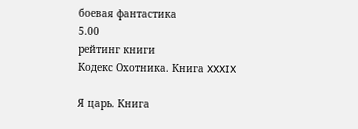боевая фантастика
5.00
рейтинг книги
Кодекс Охотника. Книга XXXIX

Я царь. Книга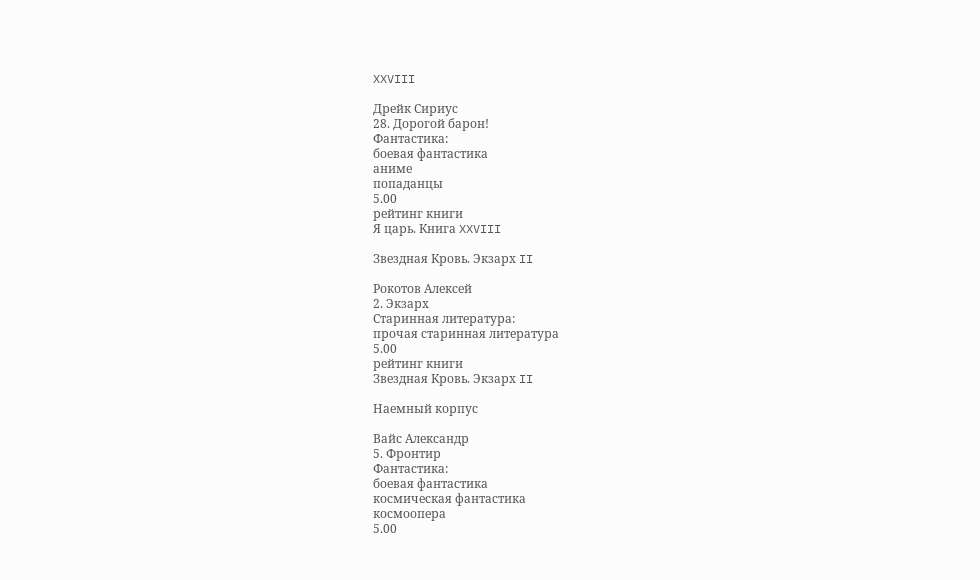XXVIII

Дрейк Сириус
28. Дорогой барон!
Фантастика:
боевая фантастика
аниме
попаданцы
5.00
рейтинг книги
Я царь. Книга XXVIII

Звездная Кровь. Экзарх II

Рокотов Алексей
2. Экзарх
Старинная литература:
прочая старинная литература
5.00
рейтинг книги
Звездная Кровь. Экзарх II

Наемный корпус

Вайс Александр
5. Фронтир
Фантастика:
боевая фантастика
космическая фантастика
космоопера
5.00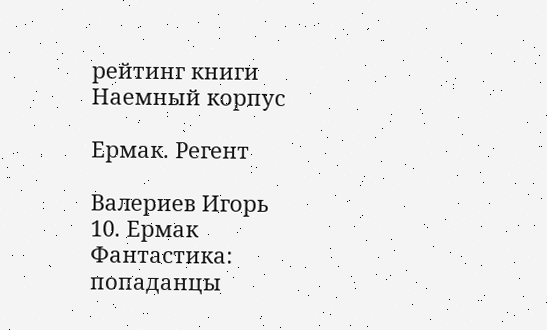рейтинг книги
Наемный корпус

Ермак. Регент

Валериев Игорь
10. Ермак
Фантастика:
попаданцы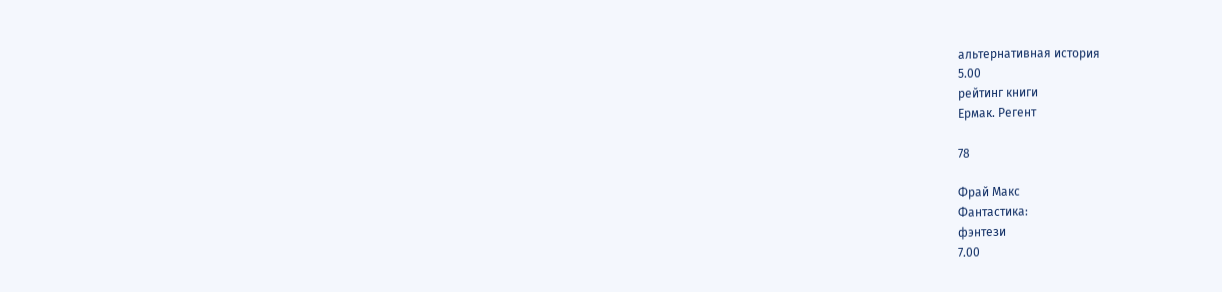альтернативная история
5.00
рейтинг книги
Ермак. Регент

78

Фрай Макс
Фантастика:
фэнтези
7.00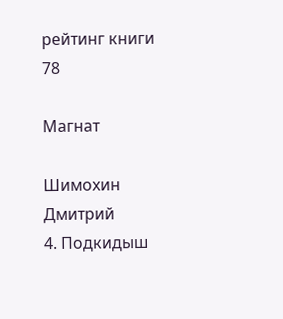рейтинг книги
78

Магнат

Шимохин Дмитрий
4. Подкидыш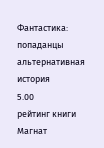Фантастика:
попаданцы
альтернативная история
5.00
рейтинг книги
Магнат